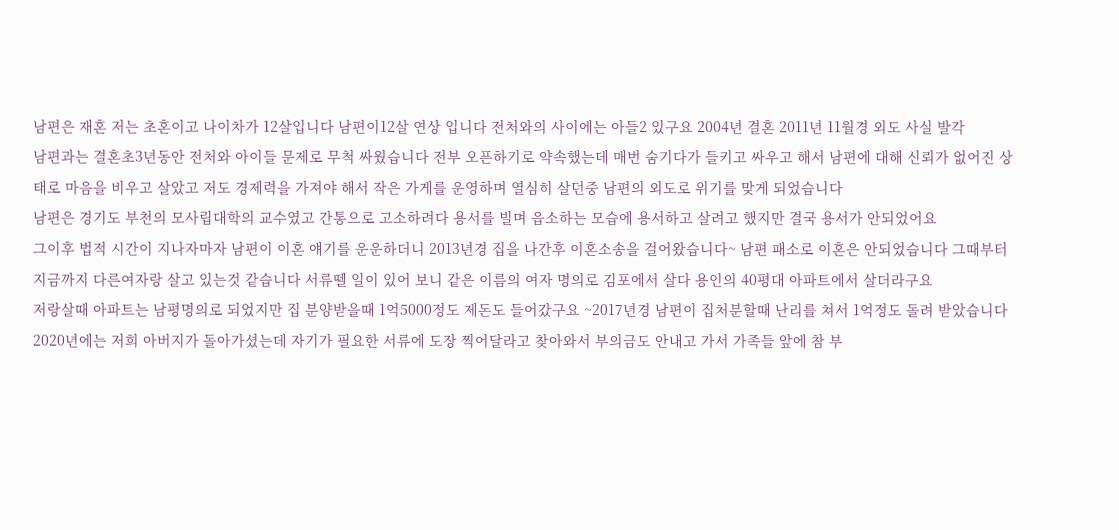남편은 재혼 저는 초혼이고 나이차가 12살입니다 남편이12살 연상 입니다 전처와의 사이에는 아들2 있구요 2004년 결혼 2011년 11월경 외도 사실 발각
남편과는 결혼초3년동안 전처와 아이들 문제로 무척 싸웠습니다 전부 오픈하기로 약속했는데 매번 숨기다가 들키고 싸우고 해서 남편에 대해 신뢰가 없어진 상태로 마음을 비우고 살았고 저도 경제력을 가져야 해서 작은 가게를 운영하며 열심히 살던중 남편의 외도로 위기를 맞게 되었습니다
남편은 경기도 부천의 모사립대학의 교수였고 간통으로 고소하려다 용서를 빌며 읍소하는 모습에 용서하고 살려고 했지만 결국 용서가 안되었어요
그이후 법적 시간이 지나자마자 남편이 이혼 얘기를 운운하더니 2013년경 집을 나간후 이혼소송을 걸어왔습니다~ 남편 패소로 이혼은 안되었습니다 그때부터 지금까지 다른여자랑 살고 있는것 같습니다 서류뗄 일이 있어 보니 같은 이름의 여자 명의로 김포에서 살다 용인의 40평대 아파트에서 살더라구요
저랑살때 아파트는 남평명의로 되었지만 집 분양받을때 1억5000정도 제돈도 들어갔구요 ~2017년경 남편이 집처분할때 난리를 쳐서 1억정도 돌려 받았습니다
2020년에는 저희 아버지가 돌아가셨는데 자기가 필요한 서류에 도장 찍어달라고 찾아와서 부의금도 안내고 가서 가족들 앞에 참 부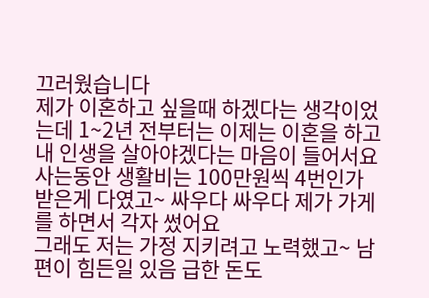끄러웠습니다
제가 이혼하고 싶을때 하겠다는 생각이었는데 1~2년 전부터는 이제는 이혼을 하고 내 인생을 살아야겠다는 마음이 들어서요
사는동안 생활비는 100만원씩 4번인가 받은게 다였고~ 싸우다 싸우다 제가 가게를 하면서 각자 썼어요
그래도 저는 가정 지키려고 노력했고~ 남편이 힘든일 있음 급한 돈도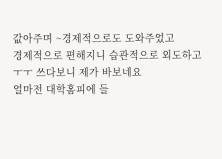값아주며 ~경제적으로도 도와주었고
경제적으로 편해지니 습관적으로 외도하고
ㅜㅜ 쓰다보니 제가 바보네요
얼마전 대학홈피에 들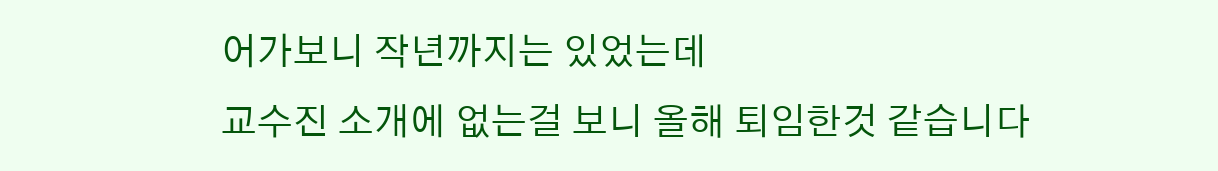어가보니 작년까지는 있었는데
교수진 소개에 없는걸 보니 올해 퇴임한것 같습니다